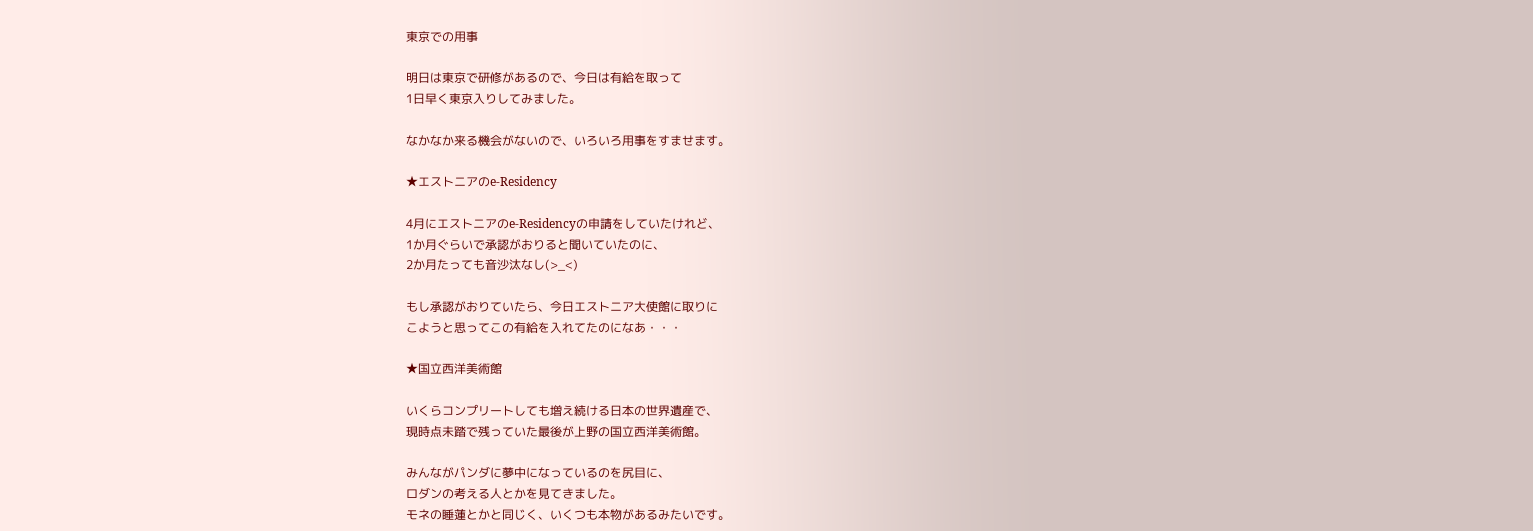東京での用事

明日は東京で研修があるので、今日は有給を取って
1日早く東京入りしてみました。

なかなか来る機会がないので、いろいろ用事をすませます。

★エストニアのe-Residency

4月にエストニアのe-Residencyの申請をしていたけれど、
1か月ぐらいで承認がおりると聞いていたのに、
2か月たっても音沙汰なし(>_<)

もし承認がおりていたら、今日エストニア大使館に取りに
こようと思ってこの有給を入れてたのになあ・・・

★国立西洋美術館

いくらコンプリートしても増え続ける日本の世界遺産で、
現時点未踏で残っていた最後が上野の国立西洋美術館。

みんながパンダに夢中になっているのを尻目に、
ロダンの考える人とかを見てきました。
モネの睡蓮とかと同じく、いくつも本物があるみたいです。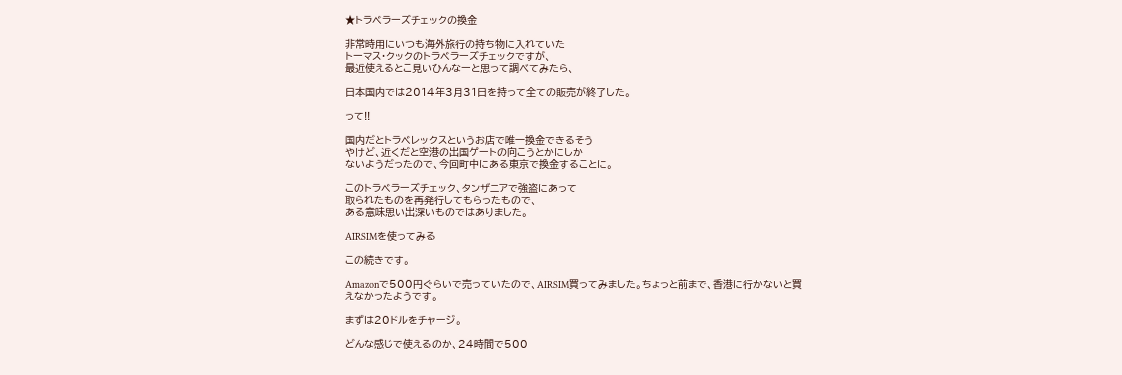★トラベラーズチェックの換金

非常時用にいつも海外旅行の持ち物に入れていた
トーマス・クックのトラベラーズチェックですが、
最近使えるとこ見いひんなーと思って調べてみたら、

日本国内では2014年3月31日を持って全ての販売が終了した。

って!!

国内だとトラベレックスというお店で唯一換金できるそう
やけど、近くだと空港の出国ゲートの向こうとかにしか
ないようだったので、今回町中にある東京で換金することに。

このトラベラーズチェック、タンザニアで強盗にあって
取られたものを再発行してもらったもので、
ある意味思い出深いものではありました。

AIRSIMを使ってみる

この続きです。

Amazonで500円ぐらいで売っていたので、AIRSIM買ってみました。ちょっと前まで、香港に行かないと買えなかったようです。

まずは20ドルをチャージ。

どんな感じで使えるのか、24時間で500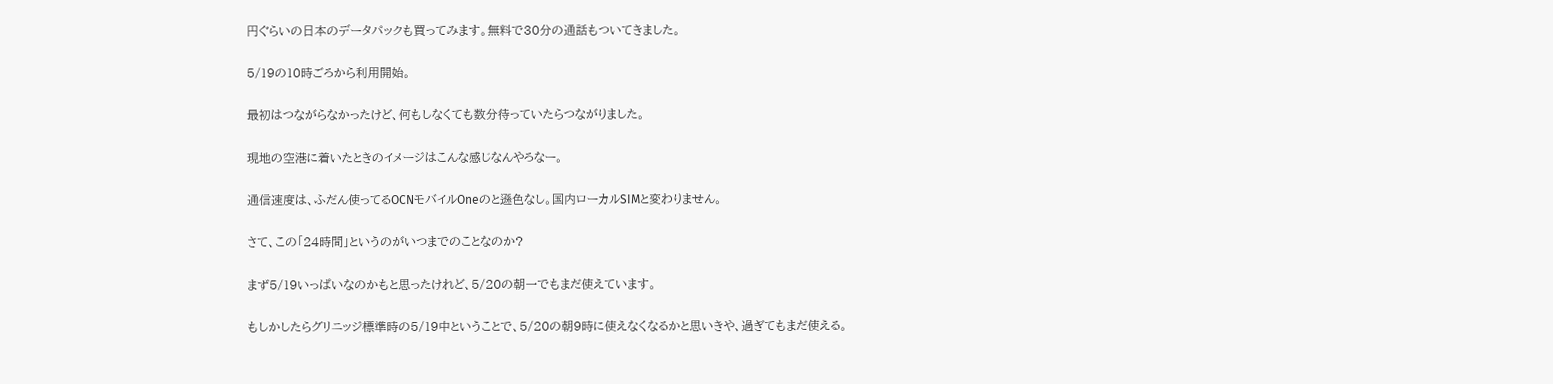円ぐらいの日本のデータパックも買ってみます。無料で30分の通話もついてきました。

5/19の10時ごろから利用開始。

最初はつながらなかったけど、何もしなくても数分待っていたらつながりました。

現地の空港に着いたときのイメージはこんな感じなんやろなー。

通信速度は、ふだん使ってるOCNモバイルOneのと遜色なし。国内ローカルSIMと変わりません。

さて、この「24時間」というのがいつまでのことなのか?

まず5/19いっぱいなのかもと思ったけれど、5/20の朝一でもまだ使えています。

もしかしたらグリニッジ標準時の5/19中ということで、5/20の朝9時に使えなくなるかと思いきや、過ぎてもまだ使える。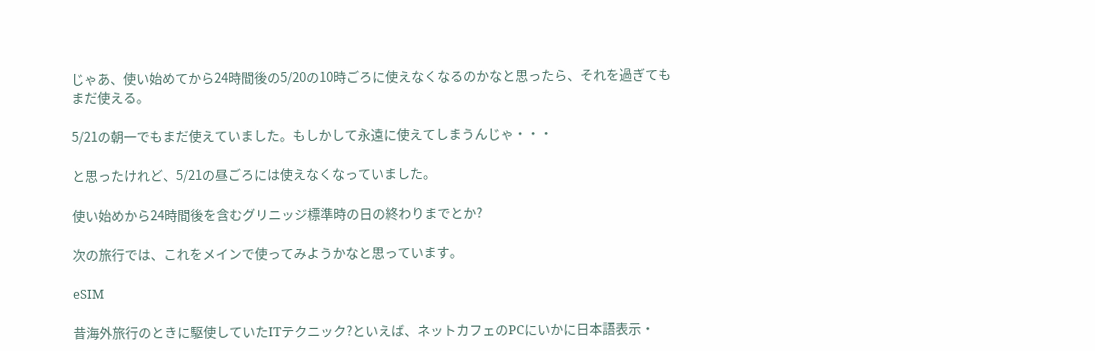じゃあ、使い始めてから24時間後の5/20の10時ごろに使えなくなるのかなと思ったら、それを過ぎてもまだ使える。

5/21の朝一でもまだ使えていました。もしかして永遠に使えてしまうんじゃ・・・

と思ったけれど、5/21の昼ごろには使えなくなっていました。

使い始めから24時間後を含むグリニッジ標準時の日の終わりまでとか?

次の旅行では、これをメインで使ってみようかなと思っています。

eSIM

昔海外旅行のときに駆使していたITテクニック?といえば、ネットカフェのPCにいかに日本語表示・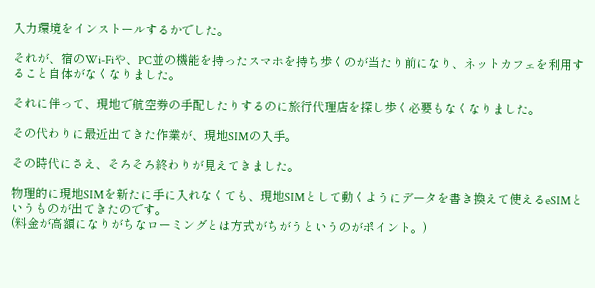入力環境をインストールするかでした。

それが、宿のWi-Fiや、PC並の機能を持ったスマホを持ち歩くのが当たり前になり、ネットカフェを利用すること自体がなくなりました。

それに伴って、現地で航空券の手配したりするのに旅行代理店を探し歩く必要もなくなりました。

その代わりに最近出てきた作業が、現地SIMの入手。

その時代にさえ、そろそろ終わりが見えてきました。

物理的に現地SIMを新たに手に入れなくても、現地SIMとして動くようにデータを書き換えて使えるeSIMというものが出てきたのです。
(料金が高額になりがちなローミングとは方式がちがうというのがポイント。)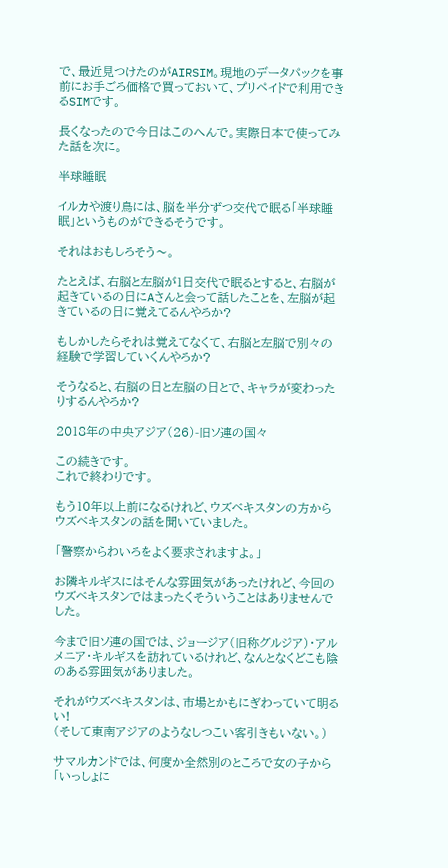で、最近見つけたのがAIRSIM。現地のデータパックを事前にお手ごろ価格で買っておいて、プリペイドで利用できるSIMです。

長くなったので今日はこのへんで。実際日本で使ってみた話を次に。

半球睡眠

イルカや渡り鳥には、脳を半分ずつ交代で眠る「半球睡眠」というものができるそうです。

それはおもしろそう〜。

たとえば、右脳と左脳が1日交代で眠るとすると、右脳が起きているの日にAさんと会って話したことを、左脳が起きているの日に覚えてるんやろか?

もしかしたらそれは覚えてなくて、右脳と左脳で別々の経験で学習していくんやろか?

そうなると、右脳の日と左脳の日とで、キャラが変わったりするんやろか?

2018年の中央アジア(26)-旧ソ連の国々

この続きです。
これで終わりです。

もう10年以上前になるけれど、ウズベキスタンの方からウズベキスタンの話を聞いていました。

「警察からわいろをよく要求されますよ。」

お隣キルギスにはそんな雰囲気があったけれど、今回のウズベキスタンではまったくそういうことはありませんでした。

今まで旧ソ連の国では、ジョージア(旧称グルジア)・アルメニア・キルギスを訪れているけれど、なんとなくどこも陰のある雰囲気がありました。

それがウズベキスタンは、市場とかもにぎわっていて明るい!
(そして東南アジアのようなしつこい客引きもいない。)

サマルカンドでは、何度か全然別のところで女の子から「いっしょに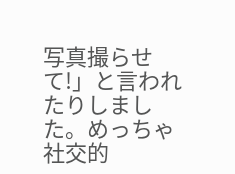写真撮らせて!」と言われたりしました。めっちゃ社交的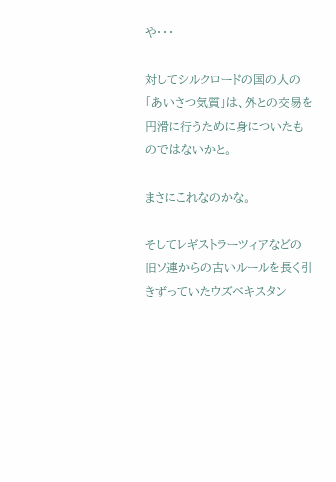や・・・

対してシルクロードの国の人の「あいさつ気質」は、外との交易を円滑に行うために身についたものではないかと。

まさにこれなのかな。

そしてレギストラーツィアなどの旧ソ連からの古いルールを長く引きずっていたウズベキスタン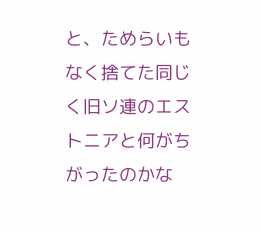と、ためらいもなく捨てた同じく旧ソ連のエストニアと何がちがったのかな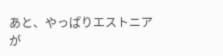あと、やっぱりエストニアが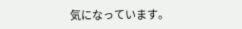気になっています。